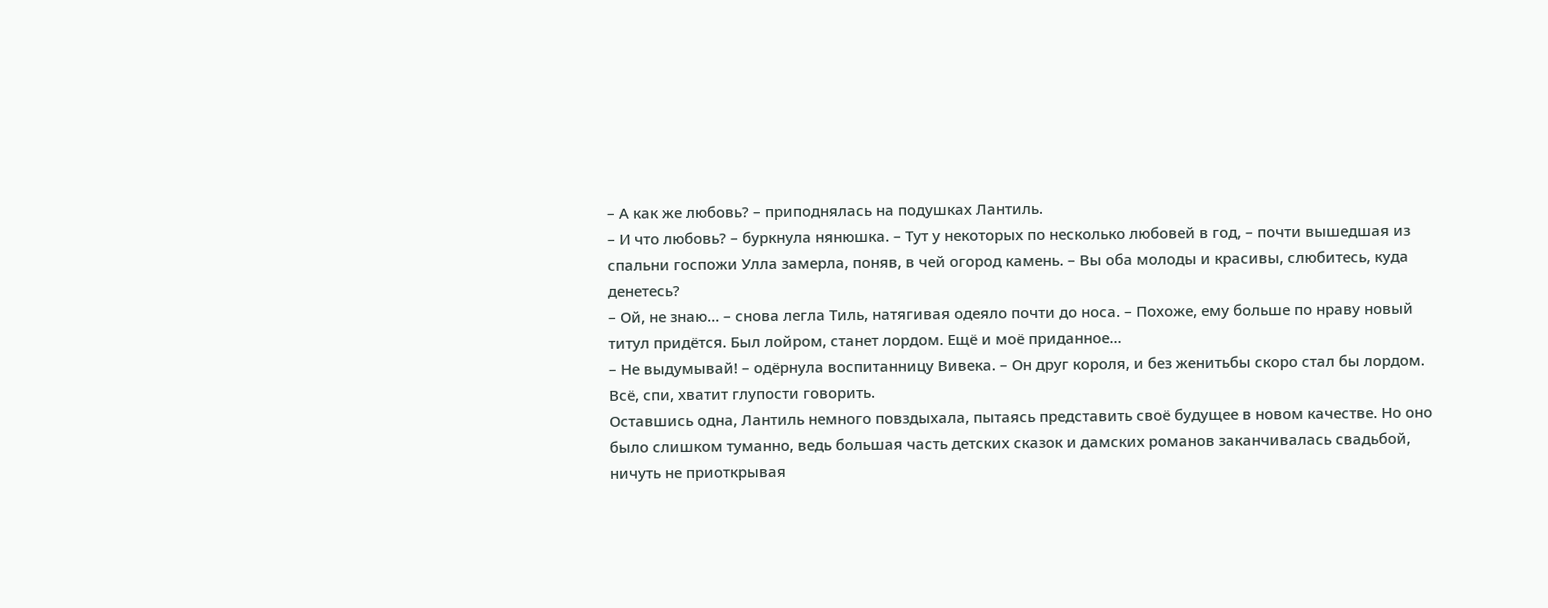– А как же любовь? – приподнялась на подушках Лантиль.
– И что любовь? – буркнула нянюшка. – Тут у некоторых по несколько любовей в год, – почти вышедшая из спальни госпожи Улла замерла, поняв, в чей огород камень. – Вы оба молоды и красивы, слюбитесь, куда денетесь?
– Ой, не знаю… – снова легла Тиль, натягивая одеяло почти до носа. – Похоже, ему больше по нраву новый титул придётся. Был лойром, станет лордом. Ещё и моё приданное…
– Не выдумывай! – одёрнула воспитанницу Вивека. – Он друг короля, и без женитьбы скоро стал бы лордом. Всё, спи, хватит глупости говорить.
Оставшись одна, Лантиль немного повздыхала, пытаясь представить своё будущее в новом качестве. Но оно было слишком туманно, ведь большая часть детских сказок и дамских романов заканчивалась свадьбой, ничуть не приоткрывая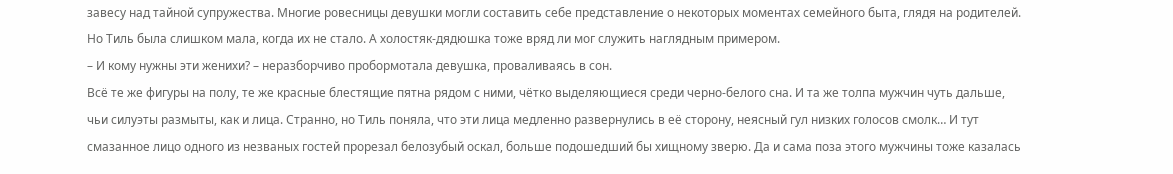завесу над тайной супружества. Многие ровесницы девушки могли составить себе представление о некоторых моментах семейного быта, глядя на родителей. Но Тиль была слишком мала, когда их не стало. А холостяк-дядюшка тоже вряд ли мог служить наглядным примером.
– И кому нужны эти женихи? – неразборчиво пробормотала девушка, проваливаясь в сон.
Всё те же фигуры на полу, те же красные блестящие пятна рядом с ними, чётко выделяющиеся среди черно-белого сна. И та же толпа мужчин чуть дальше, чьи силуэты размыты, как и лица. Странно, но Тиль поняла, что эти лица медленно развернулись в её сторону, неясный гул низких голосов смолк… И тут смазанное лицо одного из незваных гостей прорезал белозубый оскал, больше подошедший бы хищному зверю. Да и сама поза этого мужчины тоже казалась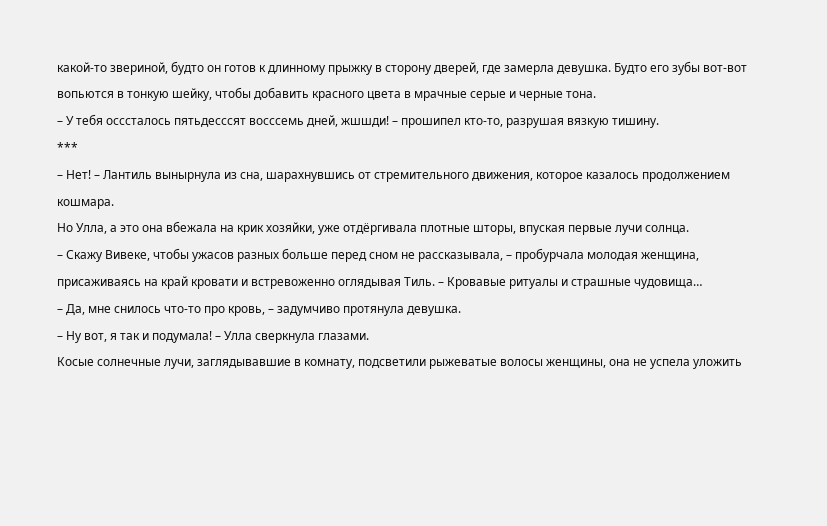какой-то звериной, будто он готов к длинному прыжку в сторону дверей, где замерла девушка. Будто его зубы вот-вот вопьются в тонкую шейку, чтобы добавить красного цвета в мрачные серые и черные тона.
– У тебя осссталось пятьдесссят восссемь дней, жшшди! – прошипел кто-то, разрушая вязкую тишину.
***
– Нет! – Лантиль вынырнула из сна, шарахнувшись от стремительного движения, которое казалось продолжением кошмара.
Но Улла, а это она вбежала на крик хозяйки, уже отдёргивала плотные шторы, впуская первые лучи солнца.
– Скажу Вивеке, чтобы ужасов разных больше перед сном не рассказывала, – пробурчала молодая женщина, присаживаясь на край кровати и встревоженно оглядывая Тиль. – Кровавые ритуалы и страшные чудовища…
– Да, мне снилось что-то про кровь, – задумчиво протянула девушка.
– Ну вот, я так и подумала! – Улла сверкнула глазами.
Косые солнечные лучи, заглядывавшие в комнату, подсветили рыжеватые волосы женщины, она не успела уложить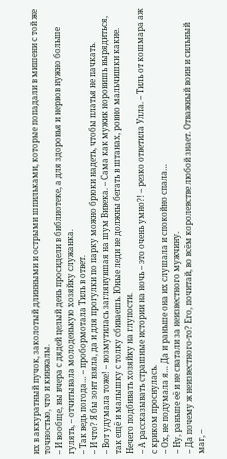их в аккуратный пучок, заколотый длинными и острыми шпильками, которые попадали в мишени с той же точностью, что и кинжалы.
– И вообще, вы вчера с дядей целый день просидели в библиотеке, а для здоровья и нервов нужно больше гулять, – отчитывала молоденькую хозяйку служанка.
– Так ведь погода… – пробормотала Тиль в ответ.
– И что? Я бы зонт взяла, да и для прогулки по парку можно брюки надеть, чтобы платья не пачкать.
– Вот удумала тоже! – возмутилась заглянувшая на шум Вивека. – Сама как мужик норовишь вырядиться, так ещё и малышку с толку сбиваешь. Юные леди не должны бегать в штанах, ровно мальчишки какие. Нечего подбивать хозяйку на глупости.
– А рассказывать страшные истории на ночь – это очень умно?! – резко ответила Улла. – Тиль от кошмара аж с криком проснулась.
– Ох, не подумала я… Да и раньше она их слушала и спокойно спала…
– Ну, раньше её и не сватали за неизвестного мужчину.
– Да почему ж неизвестного-то? Его, почитай, во всём королевстве любой знает. Отважный воин и сильный маг, –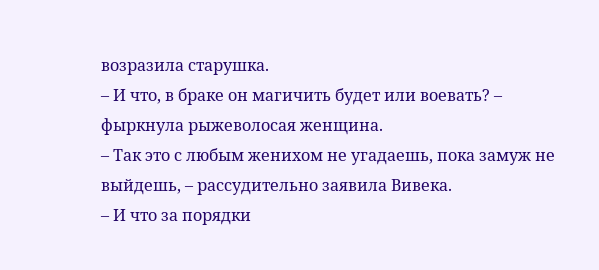возразила старушка.
– И что, в браке он магичить будет или воевать? – фыркнула рыжеволосая женщина.
– Так это с любым женихом не угадаешь, пока замуж не выйдешь, – рассудительно заявила Вивека.
– И что за порядки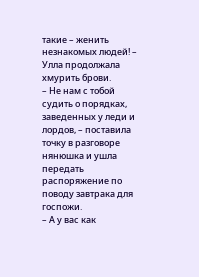такие – женить незнакомых людей! – Улла продолжала хмурить брови.
– Не нам с тобой судить о порядках, заведенных у леди и лордов, – поставила точку в разговоре нянюшка и ушла передать распоряжение по поводу завтрака для госпожи.
– А у вас как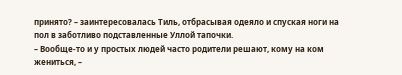принято? – заинтересовалась Тиль, отбрасывая одеяло и спуская ноги на пол в заботливо подставленные Уллой тапочки.
– Вообще-то и у простых людей часто родители решают, кому на ком жениться, –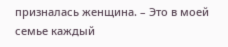призналась женщина. – Это в моей семье каждый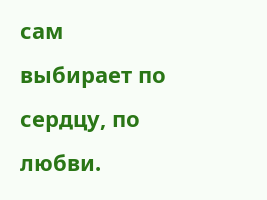сам выбирает по сердцу, по любви.